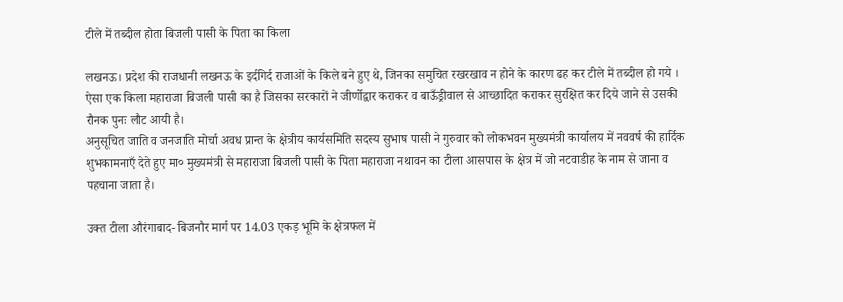टीले में तब्दील होता बिजली पासी के पिता का किला

लखनऊ। प्रदेश की राजधानी लखनऊ के इर्दगिर्द राजाओं के किले बने हुए थे, जिनका समुचित रखरखाव न होने के कारण ढह कर टीले में तब्दील हो गये । ऐसा एक किला महाराजा बिजली पासी का है जिसका सरकारों ने जीर्णोद्वार कराकर व बाऊँड्रीवाल से आच्छादित कराकर सुरक्षित कर दिये जाने से उसकी रौनक पुनः लौट आयी है।
अनुसूचित जाति व जनजाति मोर्चा अवध प्रान्त के क्षेत्रीय कार्यसमिति सदस्य सुभाष पासी ने गुरुवार को लोकभवन मुख्यमंत्री कार्यालय में नववर्ष की हार्दिक शुभकामनाएँ देते हुए मा० मुख्यमंत्री से महाराजा बिजली पासी के पिता महाराजा नथावन का टीला आसपास के क्षेत्र में जो नटवाडीह के नाम से जाना व पहचाना जाता है।

उक्त टीला औरंगाबाद- बिजनौर मार्ग पर 14.03 एकड़ भूमि के क्षेत्रफल में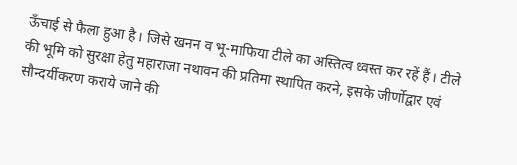ऊँचाई से फैला हुआ है। जिसे खनन व भू-माफिया टीले का अस्तित्व ध्वस्त कर रहें हैं। टीले की भूमि को सुरक्षा हेतु महाराजा नथावन की प्रतिमा स्थापित करने, इसके जीर्णोद्वार एवं सौन्दर्यीकरण कराये जाने की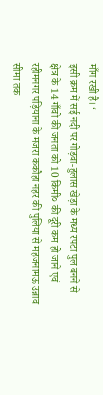माँग रखी है। ‘
इसी क्रम में सई नदी पर गोड़वा-हुलास खेड़ा के मध्य रपटा पुल बनने से क्षेत्र के 14 गाँवो की जनता को 10 किमी० की दूरी कम हो जाने एवं रहीमनगर पड़ियाना के मजरा ककौहा नहर की पुलिया से महजनामऊ उन्नाव सीमा तक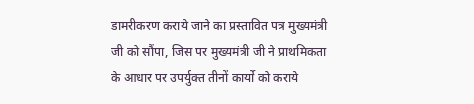डामरीकरण कराये जाने का प्रस्तावित पत्र मुख्यमंत्री जी को सौंपा, जिस पर मुख्यमंत्री जी ने प्राथमिकता के आधार पर उपर्युक्त तीनों कार्यो को कराये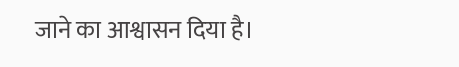जाने का आश्वासन दिया है।